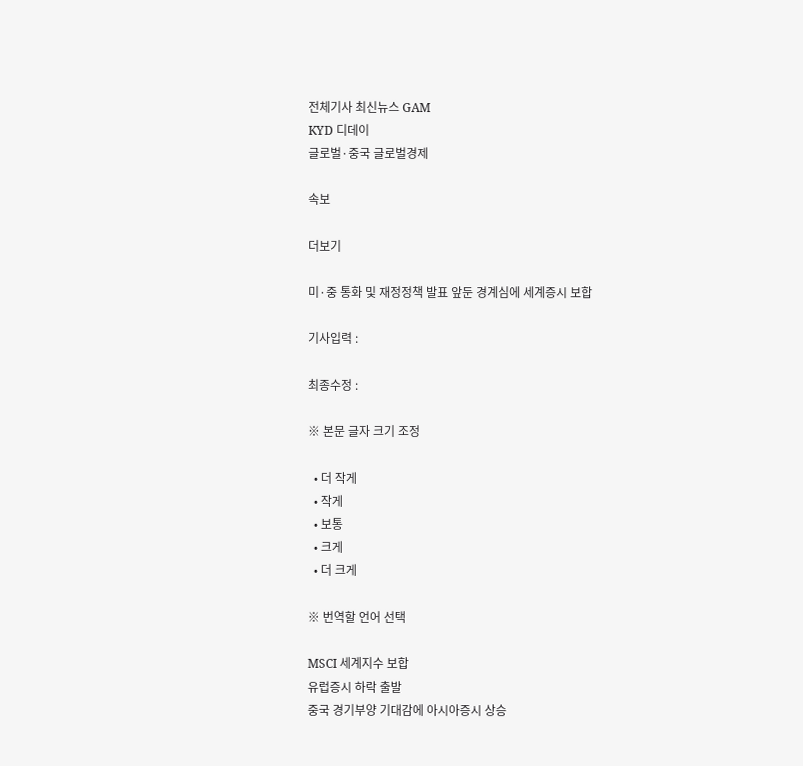전체기사 최신뉴스 GAM
KYD 디데이
글로벌·중국 글로벌경제

속보

더보기

미·중 통화 및 재정정책 발표 앞둔 경계심에 세계증시 보합

기사입력 :

최종수정 :

※ 본문 글자 크기 조정

  • 더 작게
  • 작게
  • 보통
  • 크게
  • 더 크게

※ 번역할 언어 선택

MSCI 세계지수 보합
유럽증시 하락 출발
중국 경기부양 기대감에 아시아증시 상승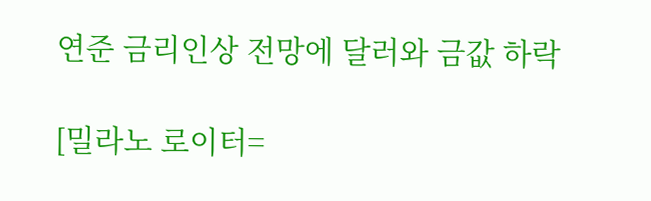연준 금리인상 전망에 달러와 금값 하락

[밀라노 로이터=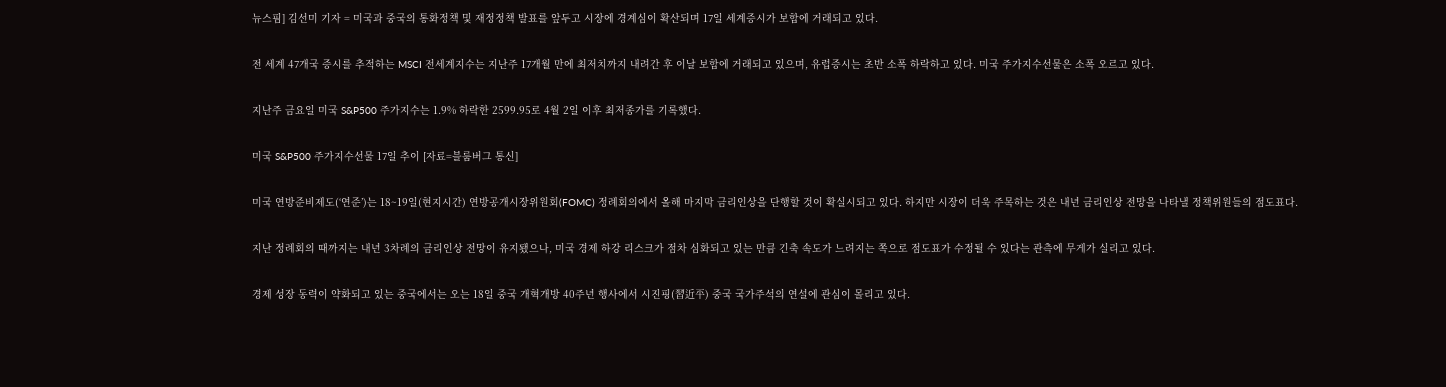뉴스핌] 김선미 기자 = 미국과 중국의 통화정책 및 재정정책 발표를 앞두고 시장에 경계심이 확산되며 17일 세계증시가 보합에 거래되고 있다.

전 세계 47개국 증시를 추적하는 MSCI 전세계지수는 지난주 17개월 만에 최저치까지 내려간 후 이날 보합에 거래되고 있으며, 유럽증시는 초반 소폭 하락하고 있다. 미국 주가지수선물은 소폭 오르고 있다.

지난주 금요일 미국 S&P500 주가지수는 1.9% 하락한 2599.95로 4월 2일 이후 최저종가를 기록했다.

미국 S&P500 주가지수선물 17일 추이 [자료=블룸버그 통신]

미국 연방준비제도(‘연준’)는 18~19일(현지시간) 연방공개시장위원회(FOMC) 정례회의에서 올해 마지막 금리인상을 단행할 것이 확실시되고 있다. 하지만 시장이 더욱 주목하는 것은 내년 금리인상 전망을 나타낼 정책위원들의 점도표다.

지난 정례회의 때까지는 내년 3차례의 금리인상 전망이 유지됐으나, 미국 경제 하강 리스크가 점차 심화되고 있는 만큼 긴축 속도가 느려지는 쪽으로 점도표가 수정될 수 있다는 관측에 무게가 실리고 있다.

경제 성장 동력이 약화되고 있는 중국에서는 오는 18일 중국 개혁개방 40주년 행사에서 시진핑(習近平) 중국 국가주석의 연설에 관심이 몰리고 있다.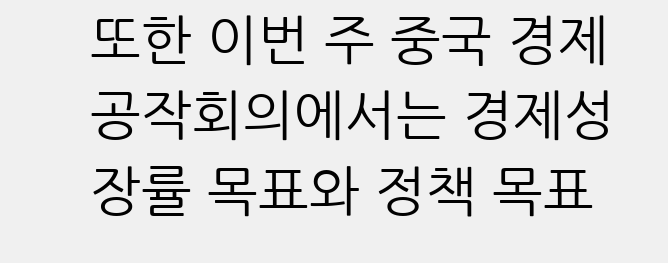또한 이번 주 중국 경제공작회의에서는 경제성장률 목표와 정책 목표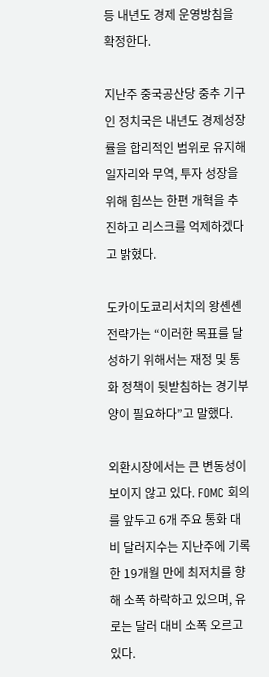등 내년도 경제 운영방침을 확정한다.

지난주 중국공산당 중추 기구인 정치국은 내년도 경제성장률을 합리적인 범위로 유지해 일자리와 무역, 투자 성장을 위해 힘쓰는 한편 개혁을 추진하고 리스크를 억제하겠다고 밝혔다.

도카이도쿄리서치의 왕셴셴 전략가는 “이러한 목표를 달성하기 위해서는 재정 및 통화 정책이 뒷받침하는 경기부양이 필요하다”고 말했다.

외환시장에서는 큰 변동성이 보이지 않고 있다. FOMC 회의를 앞두고 6개 주요 통화 대비 달러지수는 지난주에 기록한 19개월 만에 최저치를 향해 소폭 하락하고 있으며, 유로는 달러 대비 소폭 오르고 있다.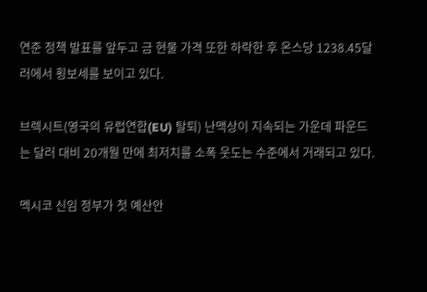연준 정책 발표를 앞두고 금 현물 가격 또한 하락한 후 온스당 1238.45달러에서 횡보세를 보이고 있다.

브렉시트(영국의 유럽연합(EU) 탈퇴) 난맥상이 지속되는 가운데 파운드는 달러 대비 20개월 만에 최저치를 소폭 웃도는 수준에서 거래되고 있다.

멕시코 신임 정부가 첫 예산안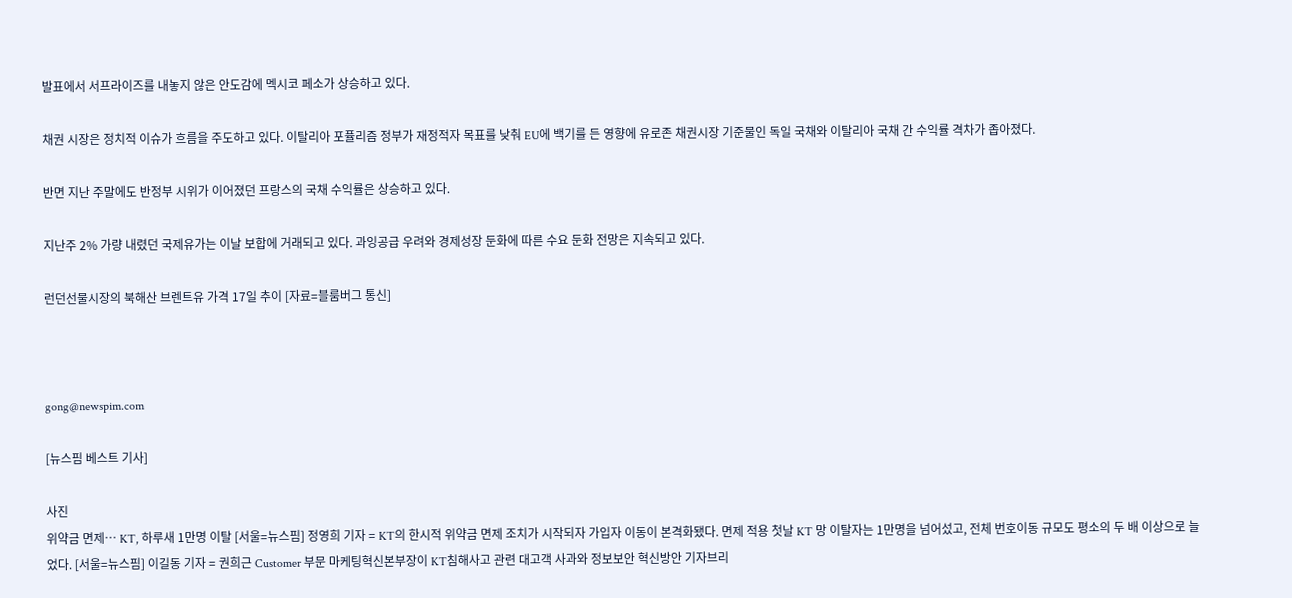발표에서 서프라이즈를 내놓지 않은 안도감에 멕시코 페소가 상승하고 있다.

채권 시장은 정치적 이슈가 흐름을 주도하고 있다. 이탈리아 포퓰리즘 정부가 재정적자 목표를 낮춰 EU에 백기를 든 영향에 유로존 채권시장 기준물인 독일 국채와 이탈리아 국채 간 수익률 격차가 좁아졌다.

반면 지난 주말에도 반정부 시위가 이어졌던 프랑스의 국채 수익률은 상승하고 있다.

지난주 2% 가량 내렸던 국제유가는 이날 보합에 거래되고 있다. 과잉공급 우려와 경제성장 둔화에 따른 수요 둔화 전망은 지속되고 있다.

런던선물시장의 북해산 브렌트유 가격 17일 추이 [자료=블룸버그 통신]



gong@newspim.com

[뉴스핌 베스트 기사]

사진
위약금 면제… KT, 하루새 1만명 이탈 [서울=뉴스핌] 정영희 기자 = KT의 한시적 위약금 면제 조치가 시작되자 가입자 이동이 본격화됐다. 면제 적용 첫날 KT 망 이탈자는 1만명을 넘어섰고, 전체 번호이동 규모도 평소의 두 배 이상으로 늘었다. [서울=뉴스핌] 이길동 기자 = 권희근 Customer 부문 마케팅혁신본부장이 KT침해사고 관련 대고객 사과와 정보보안 혁신방안 기자브리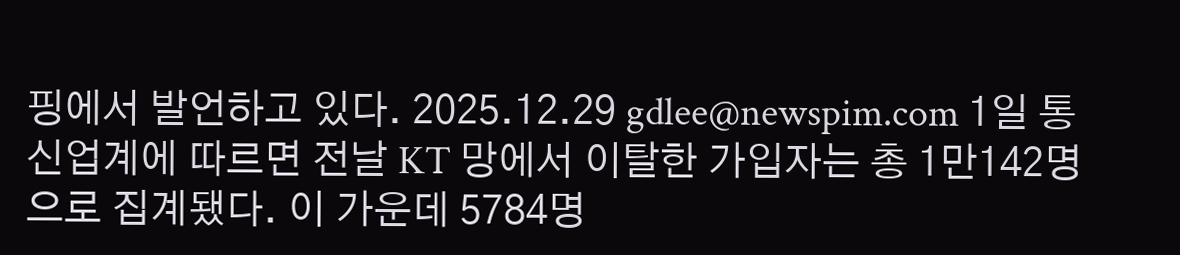핑에서 발언하고 있다. 2025.12.29 gdlee@newspim.com 1일 통신업계에 따르면 전날 KT 망에서 이탈한 가입자는 총 1만142명으로 집계됐다. 이 가운데 5784명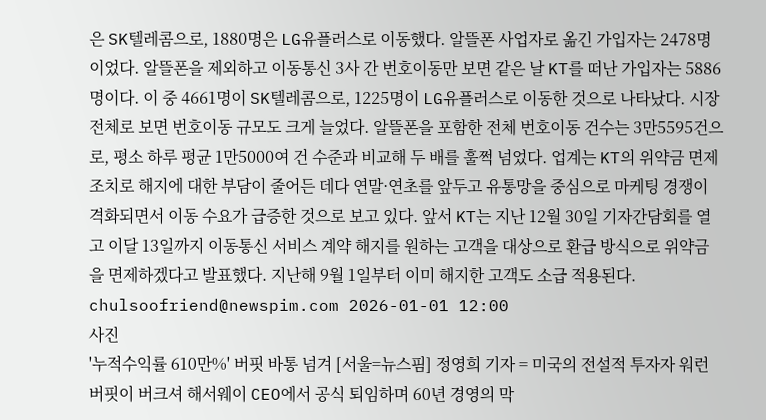은 SK텔레콤으로, 1880명은 LG유플러스로 이동했다. 알뜰폰 사업자로 옮긴 가입자는 2478명이었다. 알뜰폰을 제외하고 이동통신 3사 간 번호이동만 보면 같은 날 KT를 떠난 가입자는 5886명이다. 이 중 4661명이 SK텔레콤으로, 1225명이 LG유플러스로 이동한 것으로 나타났다. 시장 전체로 보면 번호이동 규모도 크게 늘었다. 알뜰폰을 포함한 전체 번호이동 건수는 3만5595건으로, 평소 하루 평균 1만5000여 건 수준과 비교해 두 배를 훌쩍 넘었다. 업계는 KT의 위약금 면제 조치로 해지에 대한 부담이 줄어든 데다 연말·연초를 앞두고 유통망을 중심으로 마케팅 경쟁이 격화되면서 이동 수요가 급증한 것으로 보고 있다. 앞서 KT는 지난 12월 30일 기자간담회를 열고 이달 13일까지 이동통신 서비스 계약 해지를 원하는 고객을 대상으로 환급 방식으로 위약금을 면제하겠다고 발표했다. 지난해 9월 1일부터 이미 해지한 고객도 소급 적용된다. chulsoofriend@newspim.com 2026-01-01 12:00
사진
'누적수익률 610만%' 버핏 바통 넘겨 [서울=뉴스핌] 정영희 기자 = 미국의 전설적 투자자 워런 버핏이 버크셔 해서웨이 CEO에서 공식 퇴임하며 60년 경영의 막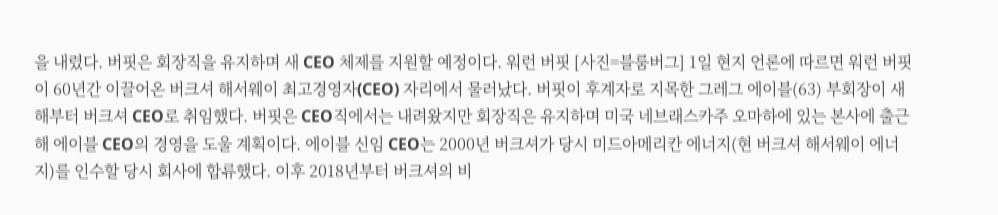을 내렸다. 버핏은 회장직을 유지하며 새 CEO 체제를 지원할 예정이다. 워런 버핏 [사진=블룸버그] 1일 현지 언론에 따르면 워런 버핏이 60년간 이끌어온 버크셔 해서웨이 최고경영자(CEO) 자리에서 물러났다. 버핏이 후계자로 지목한 그레그 에이블(63) 부회장이 새해부터 버크셔 CEO로 취임했다. 버핏은 CEO직에서는 내려왔지만 회장직은 유지하며 미국 네브래스카주 오마하에 있는 본사에 출근해 에이블 CEO의 경영을 도울 계획이다. 에이블 신임 CEO는 2000년 버크셔가 당시 미드아메리칸 에너지(현 버크셔 해서웨이 에너지)를 인수할 당시 회사에 합류했다. 이후 2018년부터 버크셔의 비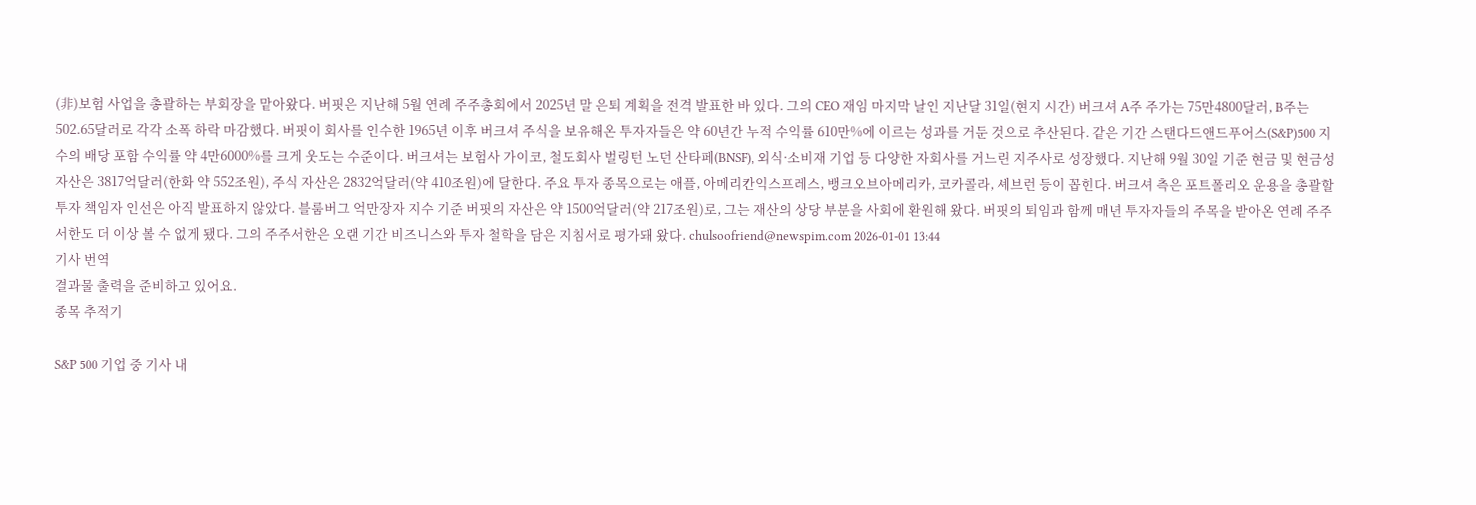(非)보험 사업을 총괄하는 부회장을 맡아왔다. 버핏은 지난해 5월 연례 주주총회에서 2025년 말 은퇴 계획을 전격 발표한 바 있다. 그의 CEO 재임 마지막 날인 지난달 31일(현지 시간) 버크셔 A주 주가는 75만4800달러, B주는 502.65달러로 각각 소폭 하락 마감했다. 버핏이 회사를 인수한 1965년 이후 버크셔 주식을 보유해온 투자자들은 약 60년간 누적 수익률 610만%에 이르는 성과를 거둔 것으로 추산된다. 같은 기간 스탠다드앤드푸어스(S&P)500 지수의 배당 포함 수익률 약 4만6000%를 크게 웃도는 수준이다. 버크셔는 보험사 가이코, 철도회사 벌링턴 노던 산타페(BNSF), 외식·소비재 기업 등 다양한 자회사를 거느린 지주사로 성장했다. 지난해 9월 30일 기준 현금 및 현금성 자산은 3817억달러(한화 약 552조원), 주식 자산은 2832억달러(약 410조원)에 달한다. 주요 투자 종목으로는 애플, 아메리칸익스프레스, 뱅크오브아메리카, 코카콜라, 셰브런 등이 꼽힌다. 버크셔 측은 포트폴리오 운용을 총괄할 투자 책임자 인선은 아직 발표하지 않았다. 블룸버그 억만장자 지수 기준 버핏의 자산은 약 1500억달러(약 217조원)로, 그는 재산의 상당 부분을 사회에 환원해 왔다. 버핏의 퇴임과 함께 매년 투자자들의 주목을 받아온 연례 주주서한도 더 이상 볼 수 없게 됐다. 그의 주주서한은 오랜 기간 비즈니스와 투자 철학을 담은 지침서로 평가돼 왔다. chulsoofriend@newspim.com 2026-01-01 13:44
기사 번역
결과물 출력을 준비하고 있어요.
종목 추적기

S&P 500 기업 중 기사 내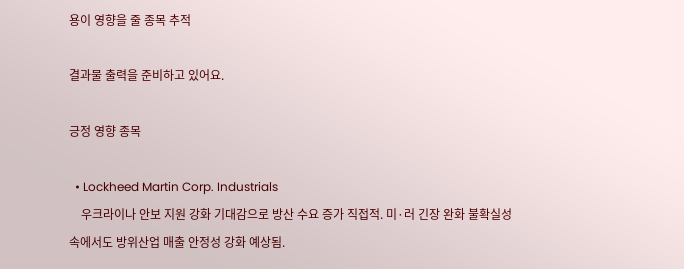용이 영향을 줄 종목 추적

결과물 출력을 준비하고 있어요.

긍정 영향 종목

  • Lockheed Martin Corp. Industrials
    우크라이나 안보 지원 강화 기대감으로 방산 수요 증가 직접적. 미·러 긴장 완화 불확실성 속에서도 방위산업 매출 안정성 강화 예상됨.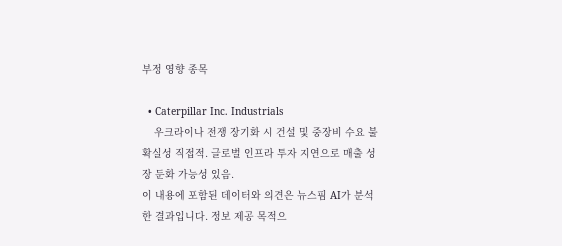부정 영향 종목

  • Caterpillar Inc. Industrials
    우크라이나 전쟁 장기화 시 건설 및 중장비 수요 불확실성 직접적. 글로벌 인프라 투자 지연으로 매출 성장 둔화 가능성 있음.
이 내용에 포함된 데이터와 의견은 뉴스핌 AI가 분석한 결과입니다. 정보 제공 목적으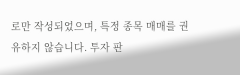로만 작성되었으며, 특정 종목 매매를 권유하지 않습니다. 투자 판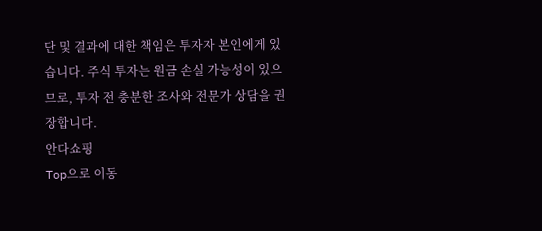단 및 결과에 대한 책임은 투자자 본인에게 있습니다. 주식 투자는 원금 손실 가능성이 있으므로, 투자 전 충분한 조사와 전문가 상담을 권장합니다.
안다쇼핑
Top으로 이동